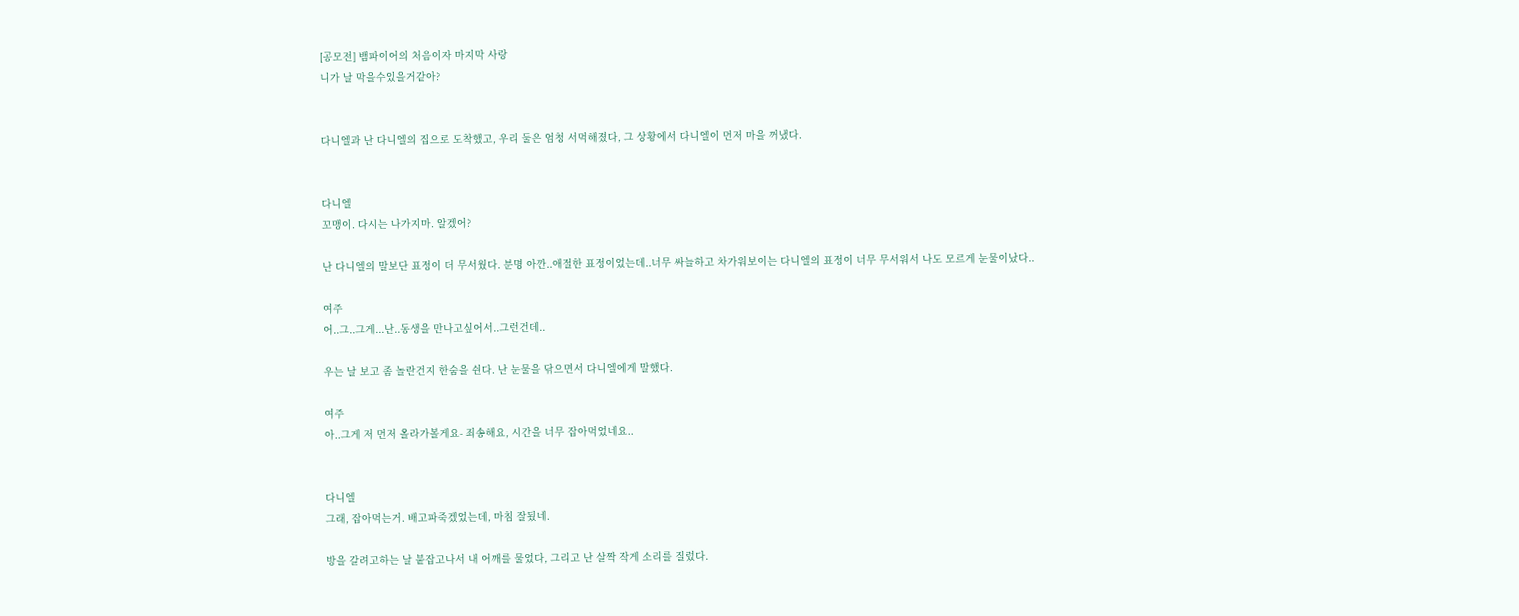[공모전] 뱀파이어의 처음이자 마지막 사랑
니가 날 막을수있을거같아?


다니엘과 난 다니엘의 집으로 도착했고, 우리 둘은 엄청 서먹해졌다, 그 상황에서 다니엘이 먼저 마을 꺼냈다.


다니엘
꼬맹이. 다시는 나가지마. 알겠어?

난 다니엘의 말보단 표정이 더 무서웠다. 분명 아깐..애절한 표정이었는데..너무 싸늘하고 차가워보이는 다니엘의 표정이 너무 무서워서 나도 모르게 눈물이났다..

여주
어..그..그게...난..동생을 만나고싶어서..그런건데..

우는 날 보고 좀 놀란건지 한숨을 쉰다. 난 눈물을 닦으면서 다니엘에게 말했다.

여주
아..그게 저 먼저 올라가볼게요- 죄송해요, 시간을 너무 잡아먹었네요..


다니엘
그래, 잡아먹는거. 배고파죽겠었는데, 마침 잘됬네.

방을 갈려고하는 날 붙잡고나서 내 어깨를 물었다, 그리고 난 살짝 작게 소리를 질렀다.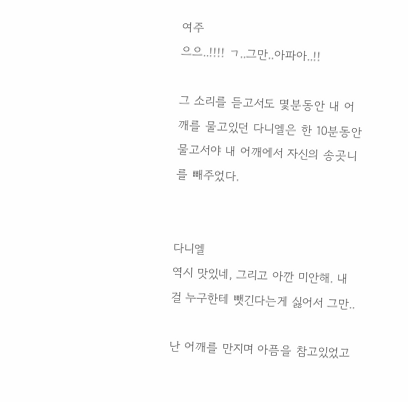여주
으으..!!!! ㄱ..그만..아파아..!!

그 소리를 듣고서도 몇분동안 내 어깨를 물고있던 다니엘은 한 10분동안 물고서야 내 어깨에서 자신의 송곳니를 빼주었다.


다니엘
역시 맛있네, 그리고 아깐 미안해. 내걸 누구한테 뺏긴다는게 싫어서 그만..

난 어깨를 만지며 아픔을 참고있었고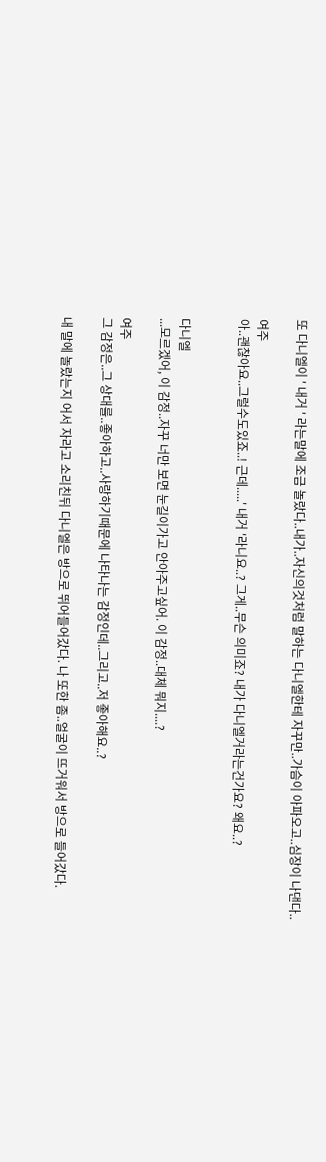또 다니엘이 ' 내거 ' 라는말에 조금 놀랐다..내가..자신의것처럼 말하는 다니엘한테 자꾸만..가슴이 아파오고..심장이 나댄다..

여주
아..괜찮아요..그럴수도있죠..! 근데.....' 내거 '라니요..? 그게..무슨 의미죠? 내가 다니엘거라는건가요? 왜요..?


다니엘
...모르겠어, 이 감정..자꾸 너만 보면 눈길이가고 안아주고싶어. 이 감정..대체 뭐지....?

여주
그 감정은..그 상대를..좋아하고..사랑하기때문에 나타나는 감정인데..그리고..저 좋아해요..?

내 말에 놀랐는지 어서 자라고 소리친뒤 다니엘은 방으로 뛰어들어갔다. 나 또한 좀..얼굴이 뜨거워서 방으로 들어갔다.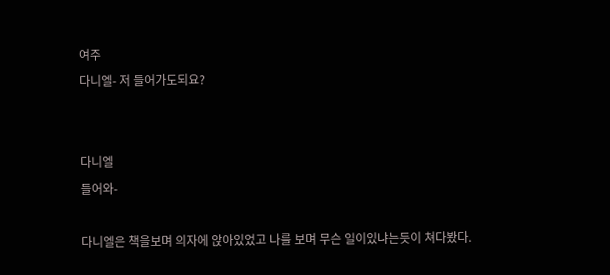여주
다니엘- 저 들어가도되요?


다니엘
들어와-

다니엘은 책을보며 의자에 앉아있었고 나를 보며 무슨 일이있냐는듯이 쳐다봤다.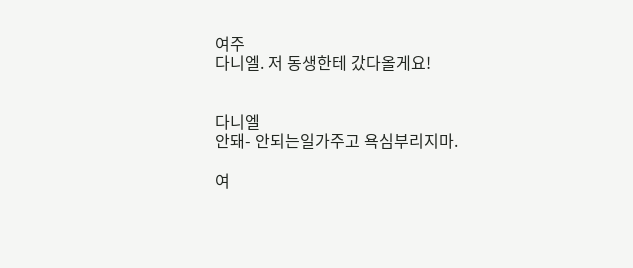여주
다니엘. 저 동생한테 갔다올게요!


다니엘
안돼- 안되는일가주고 욕심부리지마.

여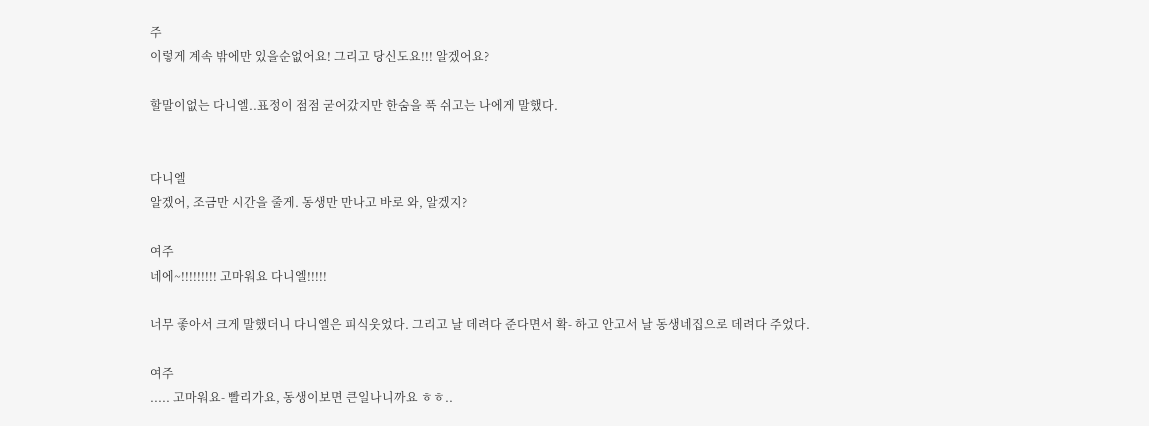주
이렇게 계속 밖에만 있을순없어요! 그리고 당신도요!!! 알겠어요?

할말이없는 다니엘..표정이 점점 굳어갔지만 한숨을 푹 쉬고는 나에게 말했다.


다니엘
알겠어, 조금만 시간을 줄게. 동생만 만나고 바로 와, 알겠지?

여주
네에~!!!!!!!!! 고마워요 다니엘!!!!!

너무 좋아서 크게 말했더니 다니엘은 피식웃었다. 그리고 날 데려다 준다면서 확- 하고 안고서 날 동생네집으로 데려다 주었다.

여주
..... 고마워요- 빨리가요, 동생이보면 큰일나니까요 ㅎㅎ..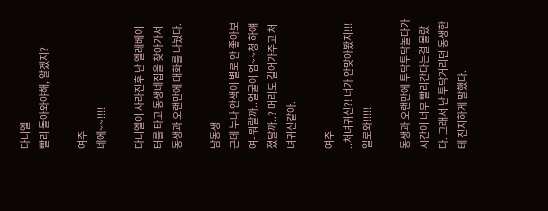다니엘
빨리 돌아와야해, 알겠지?

여주
네에~~!!!!

다니엘이 사라진후 난 엘레베이터를 타고 동생네집을 찾아가서 동생과 오랜만에 대화를 나눴다.

남동생
근데 누나 안색이 별로 안 좋아보여- 뭐랄까..얼굴이 엄~~청 하얘졌달까..? 머리도 길어가주고 처녀귀신같아.

여주
..처녀귀신?! 너가 안맞아봤지!!! 일로와!!!!!

동생과 오랜만에 투닥투닥놀다가 시간이 너무 빨리간다는걸 몰랐다. 그래서 난 투닥거리던 동생한테 진지하게 말했다.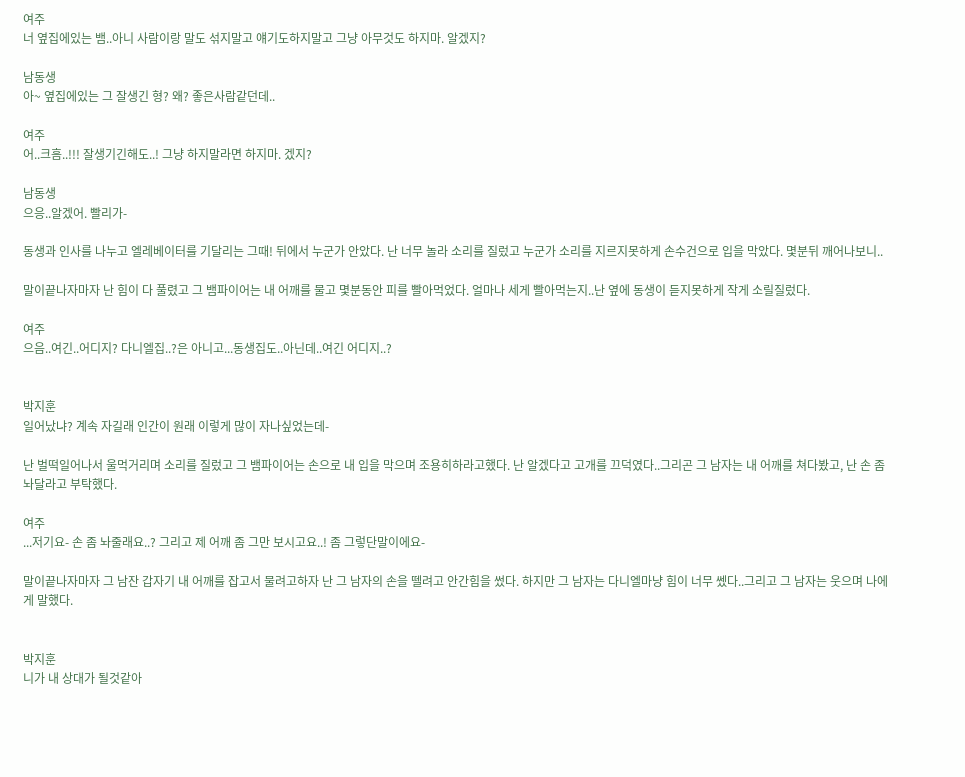여주
너 옆집에있는 뱀..아니 사람이랑 말도 섞지말고 얘기도하지말고 그냥 아무것도 하지마. 알겠지?

남동생
아~ 옆집에있는 그 잘생긴 형? 왜? 좋은사람같던데..

여주
어..크흠..!!! 잘생기긴해도..! 그냥 하지말라면 하지마. 겠지?

남동생
으응..알겠어. 빨리가-

동생과 인사를 나누고 엘레베이터를 기달리는 그때! 뒤에서 누군가 안았다. 난 너무 놀라 소리를 질렀고 누군가 소리를 지르지못하게 손수건으로 입을 막았다. 몇분뒤 깨어나보니..

말이끝나자마자 난 힘이 다 풀렸고 그 뱀파이어는 내 어깨를 물고 몇분동안 피를 빨아먹었다. 얼마나 세게 빨아먹는지..난 옆에 동생이 듣지못하게 작게 소릴질렀다.

여주
으음..여긴..어디지? 다니엘집..?은 아니고...동생집도..아닌데..여긴 어디지..?


박지훈
일어났냐? 계속 자길래 인간이 원래 이렇게 많이 자나싶었는데-

난 벌떡일어나서 울먹거리며 소리를 질렀고 그 뱀파이어는 손으로 내 입을 막으며 조용히하라고했다. 난 알겠다고 고개를 끄덕였다..그리곤 그 남자는 내 어깨를 쳐다봤고, 난 손 좀 놔달라고 부탁했다.

여주
...저기요- 손 좀 놔줄래요..? 그리고 제 어깨 좀 그만 보시고요..! 좀 그렇단말이에요-

말이끝나자마자 그 남잔 갑자기 내 어깨를 잡고서 물려고하자 난 그 남자의 손을 뗄려고 안간힘을 썼다. 하지만 그 남자는 다니엘마냥 힘이 너무 쎘다..그리고 그 남자는 웃으며 나에게 말했다.


박지훈
니가 내 상대가 될것같아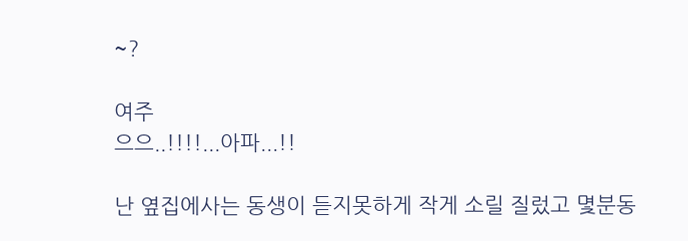~?

여주
으으..!!!!...아파...!!

난 옆집에사는 동생이 듣지못하게 작게 소릴 질렀고 몇분동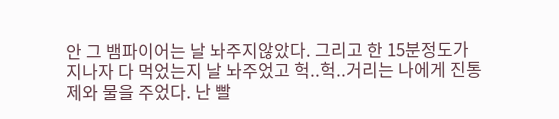안 그 뱀파이어는 날 놔주지않았다. 그리고 한 15분정도가 지나자 다 먹었는지 날 놔주었고 헉..헉..거리는 나에게 진통제와 물을 주었다. 난 빨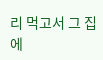리 먹고서 그 집에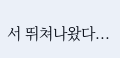서 뛰쳐나왔다...